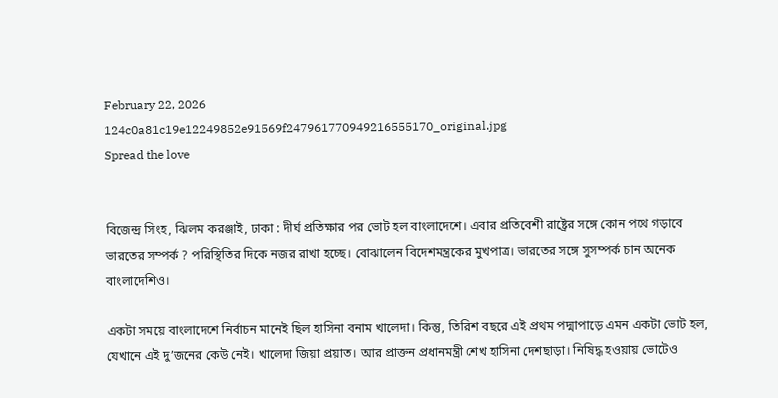February 22, 2026
124c0a81c19e12249852e91569f247961770949216555170_original.jpg
Spread the love


বিজেন্দ্র সিংহ, ঝিলম করঞ্জাই, ঢাকা : দীর্ঘ প্রতিক্ষার পর ভোট হল বাংলাদেশে। এবার প্রতিবেশী রাষ্ট্রের সঙ্গে কোন পথে গড়াবে ভারতের সম্পর্ক ? পরিস্থিতির দিকে নজর রাখা হচ্ছে। বোঝালেন বিদেশমন্ত্রকের মুখপাত্র। ভারতের সঙ্গে সুসম্পর্ক চান অনেক বাংলাদেশিও।

একটা সময়ে বাংলাদেশে নির্বাচন মানেই ছিল হাসিনা বনাম খালেদা। কিন্তু, তিরিশ বছরে এই প্রথম পদ্মাপাড়ে এমন একটা ভোট হল, যেখানে এই দু’জনের কেউ নেই। খালেদা জিয়া প্রয়াত। আর প্রাক্তন প্রধানমন্ত্রী শেখ হাসিনা দেশছাড়া। নিষিদ্ধ হওয়ায় ভোটেও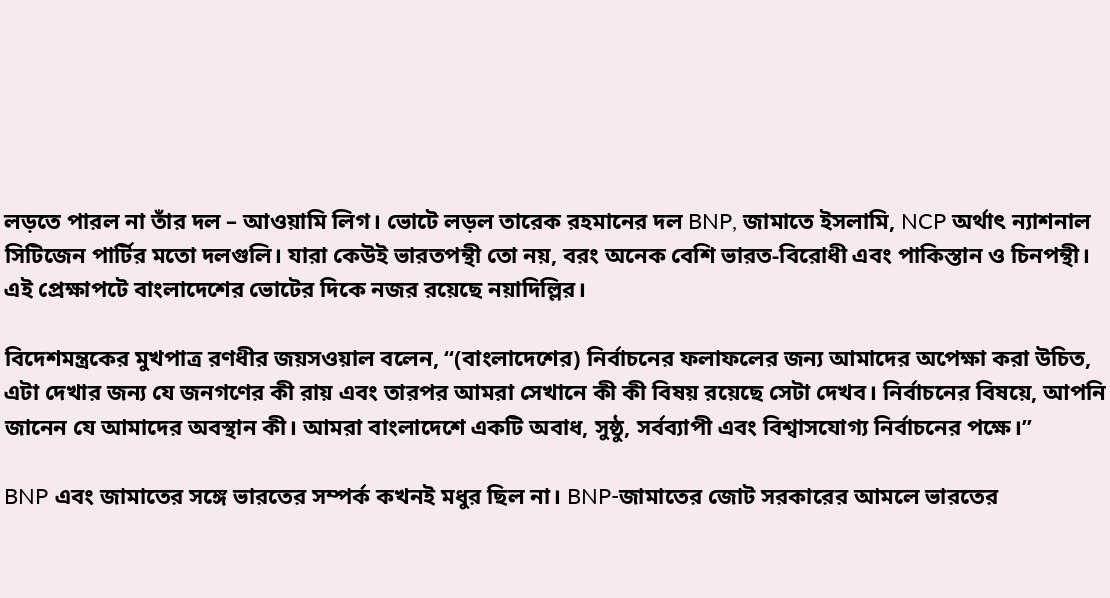লড়তে পারল না তাঁর দল – আওয়ামি লিগ। ভোটে লড়ল তারেক রহমানের দল BNP, জামাতে ইসলামি, NCP অর্থাৎ ন্যাশনাল সিটিজেন পার্টির মতো দলগুলি। যারা কেউই ভারতপন্থী তো নয়, বরং অনেক বেশি ভারত-বিরোধী এবং পাকিস্তান ও চিনপন্থী। এই প্রেক্ষাপটে বাংলাদেশের ভোটের দিকে নজর রয়েছে নয়াদিল্লির।

বিদেশমন্ত্রকের মুখপাত্র রণধীর জয়সওয়াল বলেন, “(বাংলাদেশের) নির্বাচনের ফলাফলের জন্য আমাদের অপেক্ষা করা উচিত, এটা দেখার জন্য যে জনগণের কী রায় এবং তারপর আমরা সেখানে কী কী বিষয় রয়েছে সেটা দেখব। নির্বাচনের বিষয়ে, আপনি জানেন যে আমাদের অবস্থান কী। আমরা বাংলাদেশে একটি অবাধ, সুষ্ঠু, সর্বব্যাপী এবং বিশ্বাসযোগ্য নির্বাচনের পক্ষে।”

BNP এবং জামাতের সঙ্গে ভারতের সম্পর্ক কখনই মধুর ছিল না। BNP-জামাতের জোট সরকারের আমলে ভারতের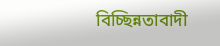বিচ্ছিন্নতাবাদী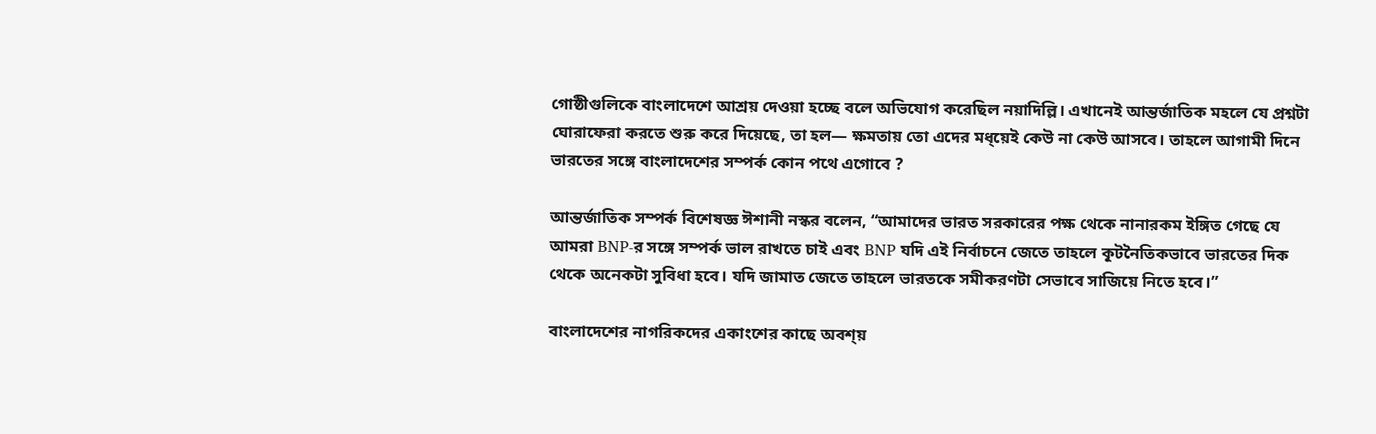গোষ্ঠীগুলিকে বাংলাদেশে আশ্রয় দেওয়া হচ্ছে বলে অভিযোগ করেছিল নয়াদিল্লি। এখানেই আন্তর্জাতিক মহলে যে প্রশ্নটা ঘোরাফেরা করতে শুরু করে দিয়েছে, তা হল— ক্ষমতায় তো এদের মধ্য়েই কেউ না কেউ আসবে। তাহলে আগামী দিনে ভারতের সঙ্গে বাংলাদেশের সম্পর্ক কোন পথে এগোবে ?

আন্তর্জাতিক সম্পর্ক বিশেষজ্ঞ ঈশানী নস্কর বলেন, “আমাদের ভারত সরকারের পক্ষ থেকে নানারকম ইঙ্গিত গেছে যে আমরা BNP-র সঙ্গে সম্পর্ক ভাল রাখতে চাই এবং BNP যদি এই নির্বাচনে জেতে তাহলে কূটনৈতিকভাবে ভারতের দিক থেকে অনেকটা সুবিধা হবে। যদি জামাত জেতে তাহলে ভারতকে সমীকরণটা সেভাবে সাজিয়ে নিতে হবে।”

বাংলাদেশের নাগরিকদের একাংশের কাছে অবশ্য়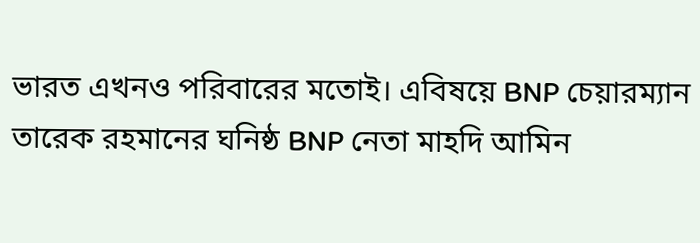ভারত এখনও পরিবারের মতোই। এবিষয়ে BNP চেয়ারম্যান তারেক রহমানের ঘনিষ্ঠ BNP নেতা মাহদি আমিন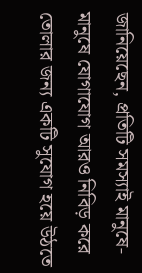জানিয়েছেন, প্রতিটি সমস্যাই মানুষে-মানুষে যোগাযোগ আরও নিবিড় করে তোলার জন্য একটি সুযোগ হয়ে উঠতে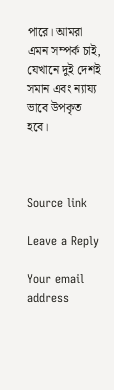পারে। আমরা এমন সম্পর্ক চাই, যেখানে দুই দেশই সমান এবং ন্যায্য ভাবে উপকৃত হবে।



Source link

Leave a Reply

Your email address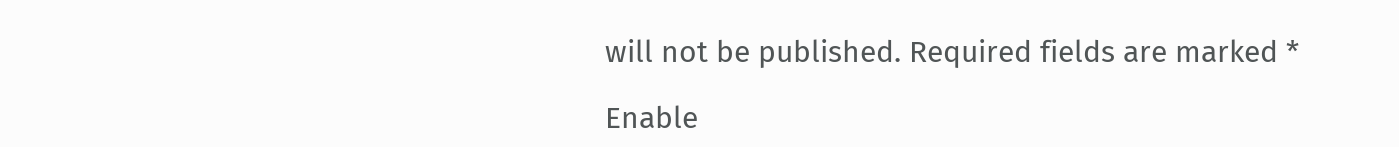will not be published. Required fields are marked *

Enable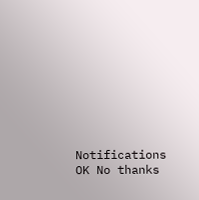Notifications OK No thanks